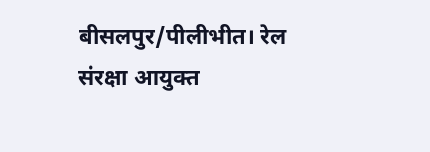बीसलपुर/पीलीभीत। रेल संरक्षा आयुक्त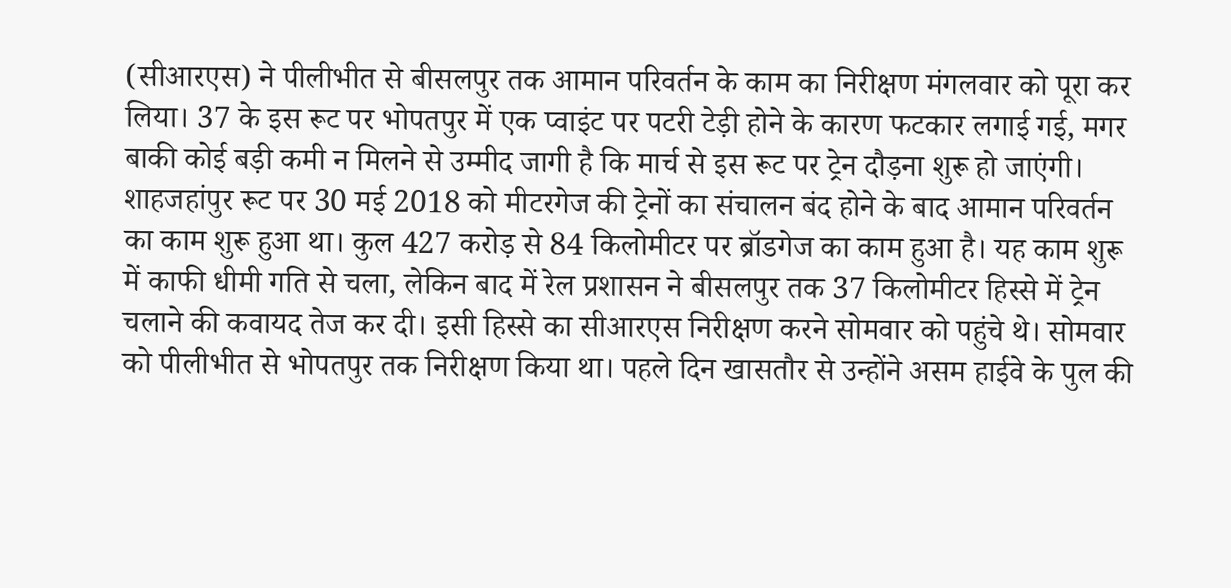(सीआरएस) ने पीलीभीत से बीसलपुर तक आमान परिवर्तन के काम का निरीक्षण मंगलवार को पूरा कर लिया। 37 के इस रूट पर भोपतपुर में एक प्वाइंट पर पटरी टेड़ी होने के कारण फटकार लगाई गई, मगर बाकी कोई बड़ी कमी न मिलने से उम्मीद जागी है कि मार्च से इस रूट पर ट्रेन दौड़ना शुरू हो जाएंगी।
शाहजहांपुर रूट पर 30 मई 2018 को मीटरगेज की ट्रेनों का संचालन बंद होने के बाद आमान परिवर्तन का काम शुरू हुआ था। कुल 427 करोड़ से 84 किलोमीटर पर ब्रॉडगेज का काम हुआ है। यह काम शुरू में काफी धीमी गति से चला, लेकिन बाद में रेल प्रशासन ने बीसलपुर तक 37 किलोमीटर हिस्से में ट्रेन चलाने की कवायद तेज कर दी। इसी हिस्से का सीआरएस निरीक्षण करने सोमवार को पहुंचे थे। सोमवार को पीलीभीत से भोपतपुर तक निरीक्षण किया था। पहले दिन खासतौर से उन्होंने असम हाईवे के पुल की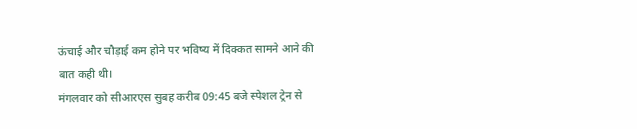ऊंचाई और चौड़ाई कम होने पर भविष्य में दिक्कत सामने आने की बात कही थी।
मंगलवार को सीआरएस सुबह करीब 09:45 बजे स्पेशल ट्रेन से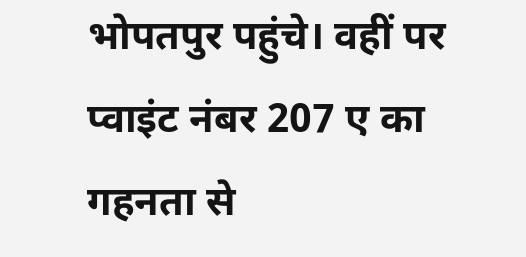भोपतपुर पहुंचे। वहीं पर प्वाइंट नंबर 207 ए का गहनता से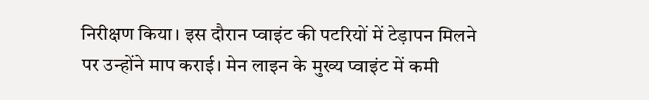निरीक्षण किया। इस दौरान प्वाइंट की पटरियों में टेड़ापन मिलने पर उन्होंने माप कराई। मेन लाइन के मुख्य प्वाइंट में कमी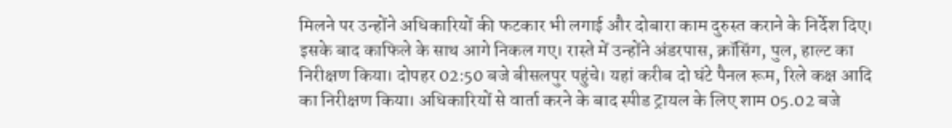मिलने पर उन्होंने अधिकारियों की फटकार भी लगाई और दोबारा काम दुरुस्त कराने के निर्देश दिए। इसके बाद काफिले के साथ आगे निकल गए। रास्ते में उन्होंने अंडरपास, क्रॉसिंग, पुल, हाल्ट का निरीक्षण किया। दोपहर 02:50 बजे बीसलपुर पहुंचे। यहां करीब दो घंटे पैनल रूम, रिले कक्ष आदि का निरीक्षण किया। अधिकारियों से वार्ता करने के बाद स्पीड ट्रायल के लिए शाम 05.02 बजे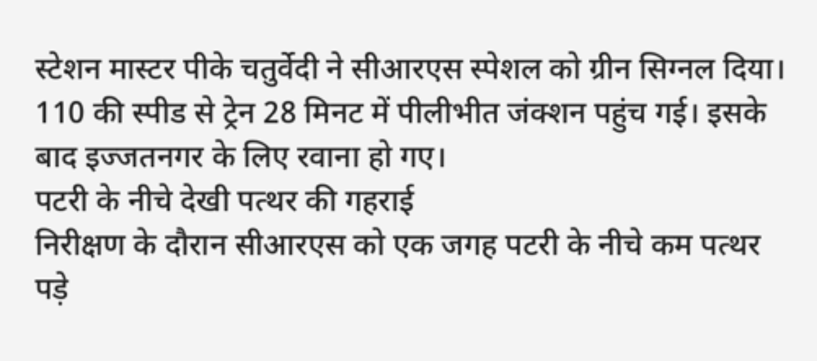स्टेशन मास्टर पीके चतुर्वेदी ने सीआरएस स्पेशल को ग्रीन सिग्नल दिया। 110 की स्पीड से ट्रेन 28 मिनट में पीलीभीत जंक्शन पहुंच गई। इसके बाद इज्जतनगर के लिए रवाना हो गए।
पटरी के नीचे देखी पत्थर की गहराई
निरीक्षण के दौरान सीआरएस को एक जगह पटरी के नीचे कम पत्थर पड़े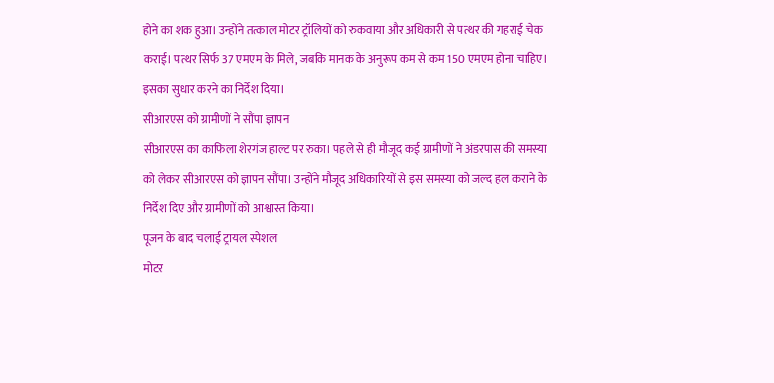होने का शक हुआ। उन्होंने तत्काल मोटर ट्रॉलियों को रुकवाया और अधिकारी से पत्थर की गहराई चेक कराई। पत्थर सिर्फ 37 एमएम के मिले, जबकि मानक के अनुरूप कम से कम 150 एमएम होना चाहिए। इसका सुधार करने का निर्देश दिया।
सीआरएस को ग्रामीणों ने सौंपा ज्ञापन
सीआरएस का काफिला शेरगंज हाल्ट पर रुका। पहले से ही मौजूद कई ग्रामीणों ने अंडरपास की समस्या को लेकर सीआरएस को ज्ञापन सौंपा। उन्होंने मौजूद अधिकारियों से इस समस्या को जल्द हल कराने के निर्देश दिए और ग्रामीणों को आश्वास्त किया।
पूजन के बाद चलाई ट्रायल स्पेशल
मोटर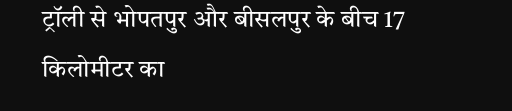ट्रॉली से भोपतपुर और बीसलपुर के बीच 17 किलोमीटर का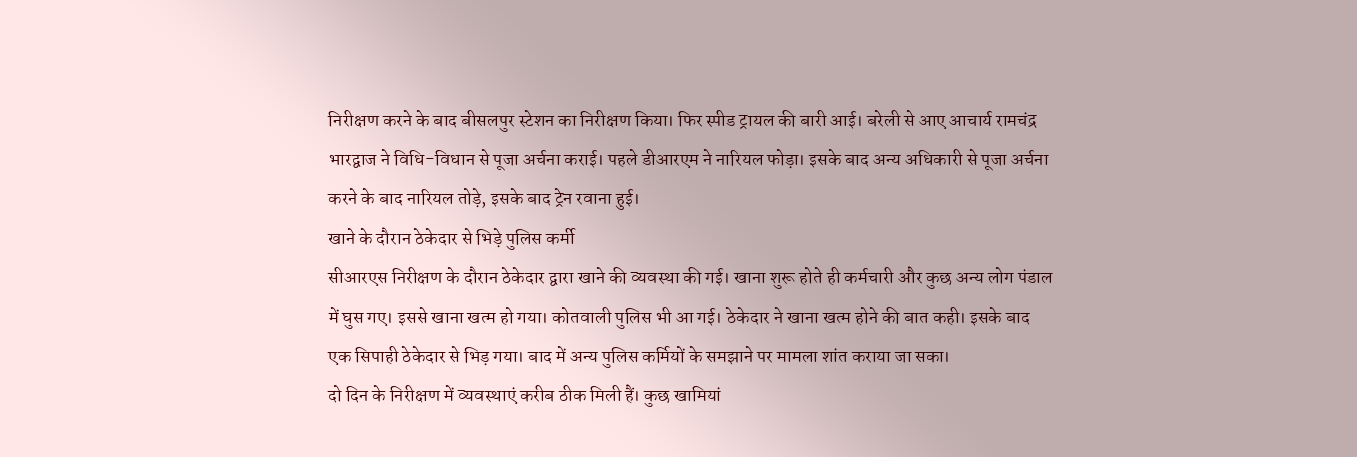निरीक्षण करने के बाद बीसलपुर स्टेशन का निरीक्षण किया। फिर स्पीड ट्रायल की बारी आई। बरेली से आए आचार्य रामचंद्र भारद्वाज ने विधि-विधान से पूजा अर्चना कराई। पहले डीआरएम ने नारियल फोड़ा। इसके बाद अन्य अधिकारी से पूजा अर्चना करने के बाद नारियल तोड़े, इसके बाद ट्रेन रवाना हुई।
खाने के दौरान ठेकेदार से भिड़े पुलिस कर्मी
सीआरएस निरीक्षण के दौरान ठेकेदार द्वारा खाने की व्यवस्था की गई। खाना शुरू होते ही कर्मचारी और कुछ अन्य लोग पंडाल में घुस गए। इससे खाना खत्म हो गया। कोतवाली पुलिस भी आ गई। ठेकेदार ने खाना खत्म होने की बात कही। इसके बाद एक सिपाही ठेकेदार से भिड़ गया। बाद में अन्य पुलिस कर्मियों के समझाने पर मामला शांत कराया जा सका।
दो दिन के निरीक्षण में व्यवस्थाएं करीब ठीक मिली हैं। कुछ खामियां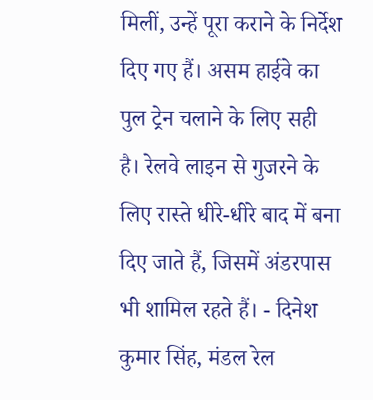मिलीं, उन्हें पूरा कराने के निर्देश दिए गए हैं। असम हाईवे का पुल ट्रेन चलाने के लिए सही है। रेलवे लाइन से गुजरने के लिए रास्ते धीरे-धीरे बाद में बना दिए जाते हैं, जिसमें अंडरपास भी शामिल रहते हैं। - दिनेश कुमार सिंह, मंडल रेल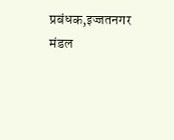प्रबंधक,इज्जतनगर मंडल